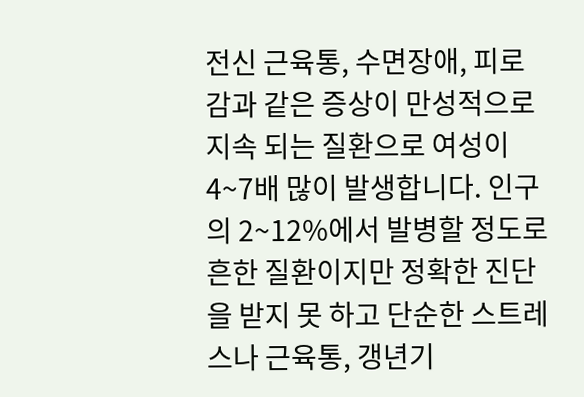전신 근육통, 수면장애, 피로감과 같은 증상이 만성적으로 지속 되는 질환으로 여성이 4~7배 많이 발생합니다. 인구의 2~12%에서 발병할 정도로 흔한 질환이지만 정확한 진단을 받지 못 하고 단순한 스트레스나 근육통, 갱년기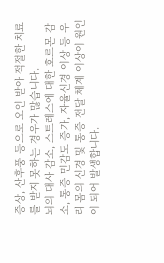증상, 산후풍 등으로 오인 받아 적절한 치료를 받지 못하는 경우가 많습니다.
뇌의 대사 감소, 스트레스에 대한 호르몬 감소, 통증 민감도 증가, 자율신경 이상 등 우리 몸의 신경 및 통증 전달 체계 이상이 원인이 되어 발생합니다.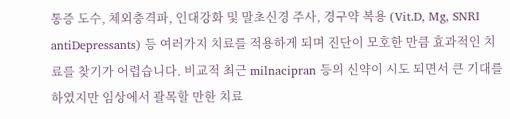통증 도수, 체외충격파, 인대강화 및 말초신경 주사, 경구약 복용 (Vit.D, Mg, SNRI antiDepressants) 등 여러가지 치료를 적용하게 되며 진단이 모호한 만큼 효과적인 치료를 찾기가 어렵습니다. 비교적 최근 milnacipran 등의 신약이 시도 되면서 큰 기대를 하였지만 임상에서 괄목할 만한 치료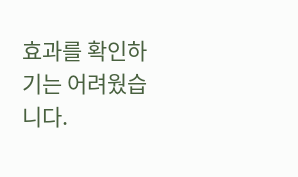효과를 확인하기는 어려웠습니다.